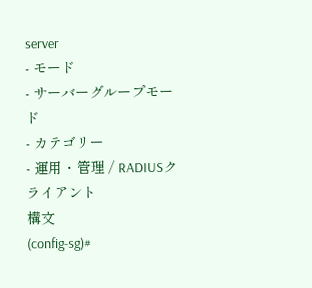server
- モード
- サーバーグループモード
- カテゴリー
- 運用・管理 / RADIUSクライアント
構文
(config-sg)#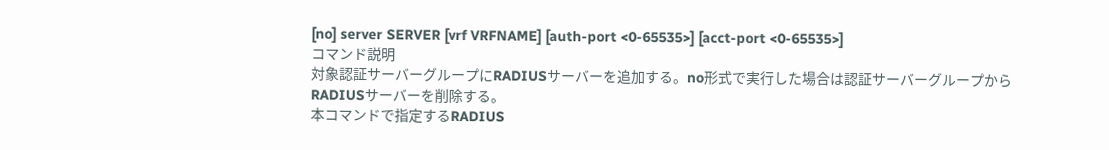[no] server SERVER [vrf VRFNAME] [auth-port <0-65535>] [acct-port <0-65535>]
コマンド説明
対象認証サーバーグループにRADIUSサーバーを追加する。no形式で実行した場合は認証サーバーグループからRADIUSサーバーを削除する。
本コマンドで指定するRADIUS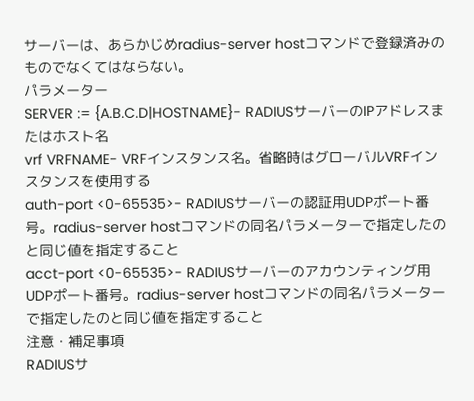サーバーは、あらかじめradius-server hostコマンドで登録済みのものでなくてはならない。
パラメーター
SERVER := {A.B.C.D|HOSTNAME}- RADIUSサーバーのIPアドレスまたはホスト名
vrf VRFNAME- VRFインスタンス名。省略時はグローバルVRFインスタンスを使用する
auth-port <0-65535>- RADIUSサーバーの認証用UDPポート番号。radius-server hostコマンドの同名パラメーターで指定したのと同じ値を指定すること
acct-port <0-65535>- RADIUSサーバーのアカウンティング用UDPポート番号。radius-server hostコマンドの同名パラメーターで指定したのと同じ値を指定すること
注意・補足事項
RADIUSサ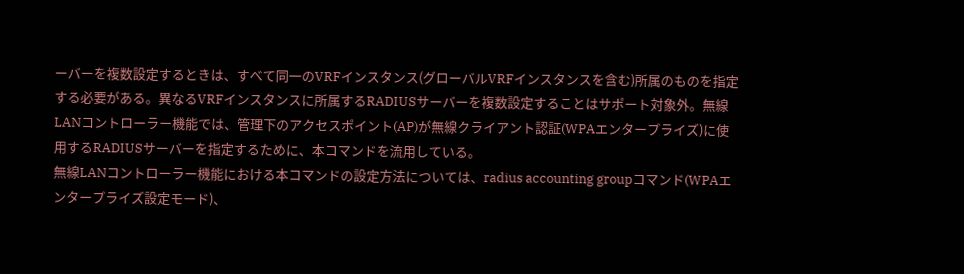ーバーを複数設定するときは、すべて同一のVRFインスタンス(グローバルVRFインスタンスを含む)所属のものを指定する必要がある。異なるVRFインスタンスに所属するRADIUSサーバーを複数設定することはサポート対象外。無線LANコントローラー機能では、管理下のアクセスポイント(AP)が無線クライアント認証(WPAエンタープライズ)に使用するRADIUSサーバーを指定するために、本コマンドを流用している。
無線LANコントローラー機能における本コマンドの設定方法については、radius accounting groupコマンド(WPAエンタープライズ設定モード)、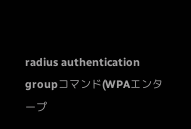radius authentication groupコマンド(WPAエンタープ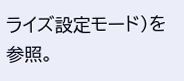ライズ設定モード)を参照。